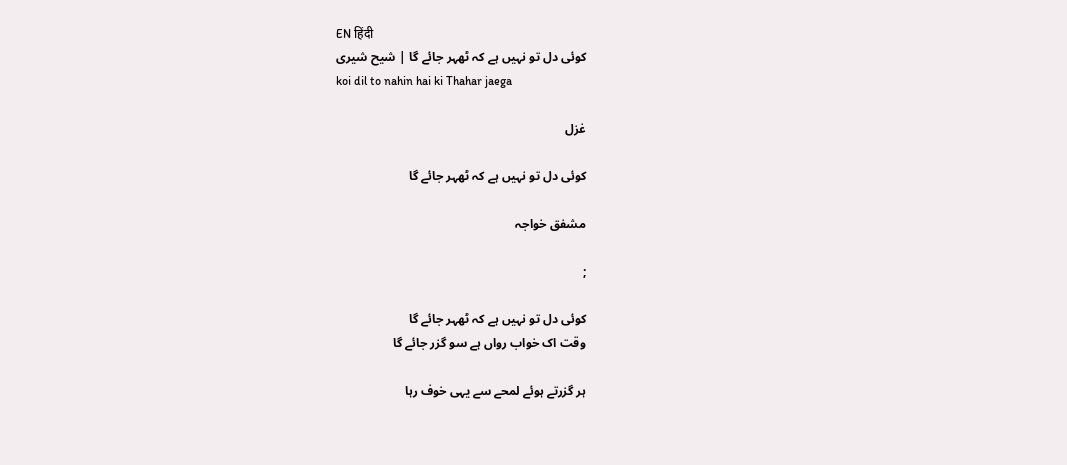EN हिंदी
کوئی دل تو نہیں ہے کہ ٹھہر جائے گا | شیح شیری
koi dil to nahin hai ki Thahar jaega

غزل

کوئی دل تو نہیں ہے کہ ٹھہر جائے گا

مشفق خواجہ

;

کوئی دل تو نہیں ہے کہ ٹھہر جائے گا
وقت اک خواب رواں ہے سو گزر جائے گا

ہر گزرتے ہوئے لمحے سے یہی خوف رہا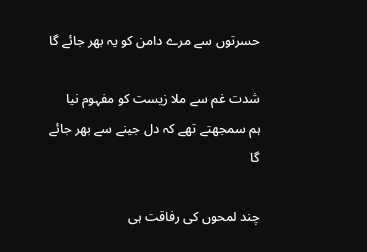حسرتوں سے مرے دامن کو یہ بھر جائے گا

شدت غم سے ملا زیست کو مفہوم نیا
ہم سمجھتے تھے کہ دل جینے سے بھر جائے گا

چند لمحوں کی رفاقت ہی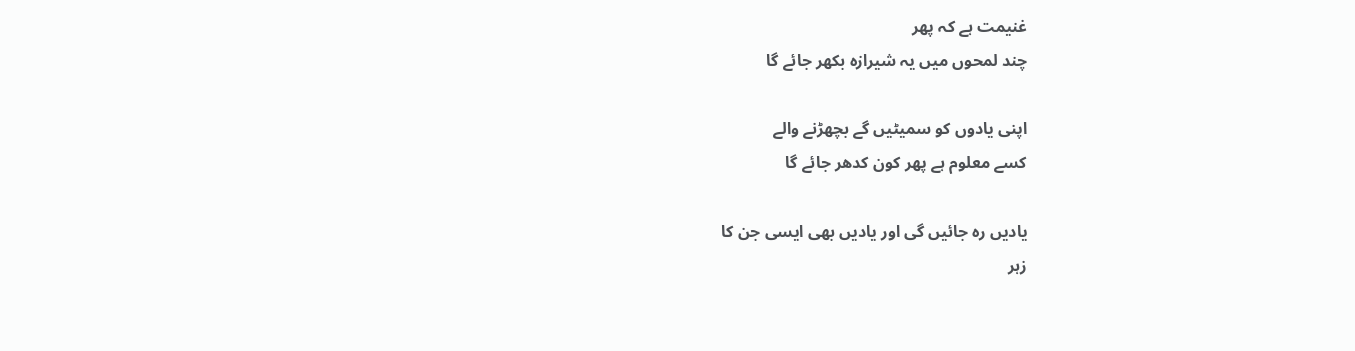غنیمت ہے کہ پھر
چند لمحوں میں یہ شیرازہ بکھر جائے گا

اپنی یادوں کو سمیٹیں گے بچھڑنے والے
کسے معلوم ہے پھر کون کدھر جائے گا

یادیں رہ جائیں گی اور یادیں بھی ایسی جن کا
زہر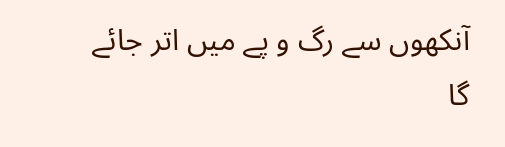آنکھوں سے رگ و پے میں اتر جائے گا